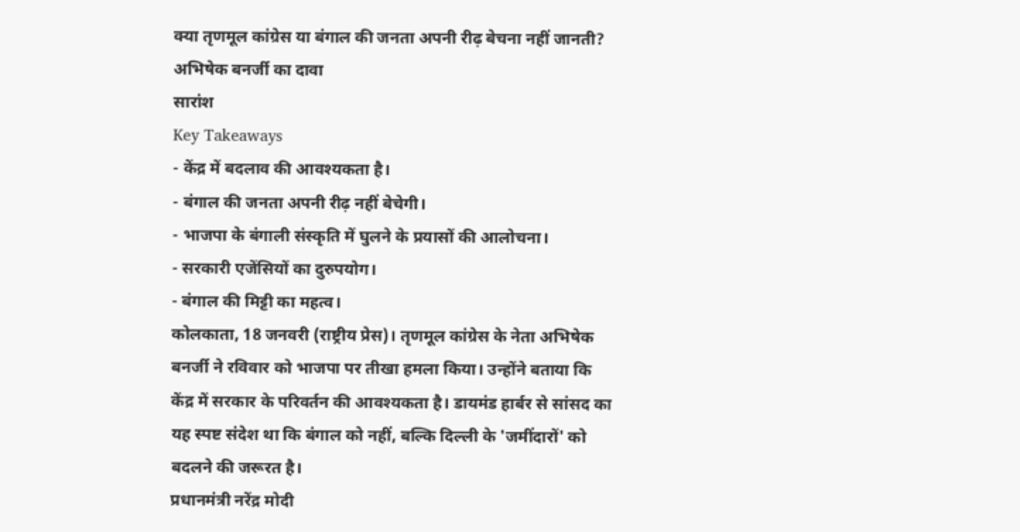क्या तृणमूल कांग्रेस या बंगाल की जनता अपनी रीढ़ बेचना नहीं जानती? अभिषेक बनर्जी का दावा
सारांश
Key Takeaways
- केंद्र में बदलाव की आवश्यकता है।
- बंगाल की जनता अपनी रीढ़ नहीं बेचेगी।
- भाजपा के बंगाली संस्कृति में घुलने के प्रयासों की आलोचना।
- सरकारी एजेंसियों का दुरुपयोग।
- बंगाल की मिट्टी का महत्व।
कोलकाता, 18 जनवरी (राष्ट्रीय प्रेस)। तृणमूल कांग्रेस के नेता अभिषेक बनर्जी ने रविवार को भाजपा पर तीखा हमला किया। उन्होंने बताया कि केंद्र में सरकार के परिवर्तन की आवश्यकता है। डायमंड हार्बर से सांसद का यह स्पष्ट संदेश था कि बंगाल को नहीं, बल्कि दिल्ली के 'जमींदारों' को बदलने की जरूरत है।
प्रधानमंत्री नरेंद्र मोदी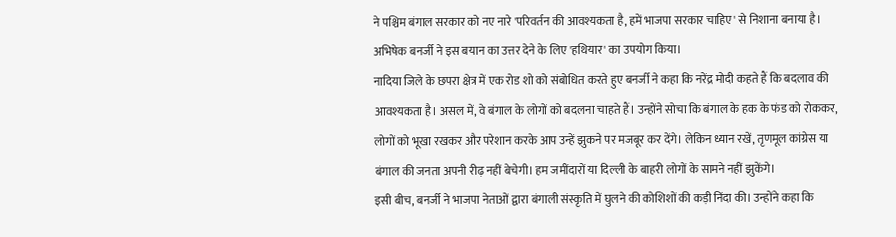ने पश्चिम बंगाल सरकार को नए नारे 'परिवर्तन की आवश्यकता है, हमें भाजपा सरकार चाहिए' से निशाना बनाया है।
अभिषेक बनर्जी ने इस बयान का उत्तर देने के लिए 'हथियार' का उपयोग किया।
नादिया जिले के छपरा क्षेत्र में एक रोड शो को संबोधित करते हुए बनर्जी ने कहा कि नरेंद्र मोदी कहते हैं कि बदलाव की आवश्यकता है। असल में, वे बंगाल के लोगों को बदलना चाहते हैं। उन्होंने सोचा कि बंगाल के हक के फंड को रोककर, लोगों को भूखा रखकर और परेशान करके आप उन्हें झुकने पर मजबूर कर देंगे। लेकिन ध्यान रखें, तृणमूल कांग्रेस या बंगाल की जनता अपनी रीढ़ नहीं बेचेगी। हम जमींदारों या दिल्ली के बाहरी लोगों के सामने नहीं झुकेंगे।
इसी बीच, बनर्जी ने भाजपा नेताओं द्वारा बंगाली संस्कृति में घुलने की कोशिशों की कड़ी निंदा की। उन्होंने कहा कि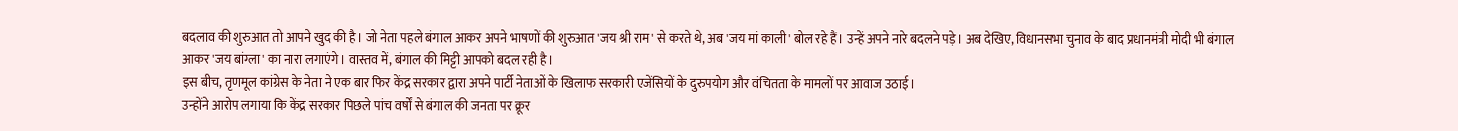बदलाव की शुरुआत तो आपने खुद की है। जो नेता पहले बंगाल आकर अपने भाषणों की शुरुआत 'जय श्री राम' से करते थे, अब 'जय मां काली' बोल रहे हैं। उन्हें अपने नारे बदलने पड़े। अब देखिए, विधानसभा चुनाव के बाद प्रधानमंत्री मोदी भी बंगाल आकर 'जय बांग्ला' का नारा लगाएंगे। वास्तव में, बंगाल की मिट्टी आपको बदल रही है।
इस बीच, तृणमूल कांग्रेस के नेता ने एक बार फिर केंद्र सरकार द्वारा अपने पार्टी नेताओं के खिलाफ सरकारी एजेंसियों के दुरुपयोग और वंचितता के मामलों पर आवाज उठाई।
उन्होंने आरोप लगाया कि केंद्र सरकार पिछले पांच वर्षों से बंगाल की जनता पर क्रूर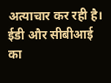अत्याचार कर रही है। ईडी और सीबीआई का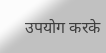उपयोग करके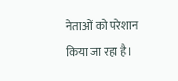नेताओं को परेशान किया जा रहा है।